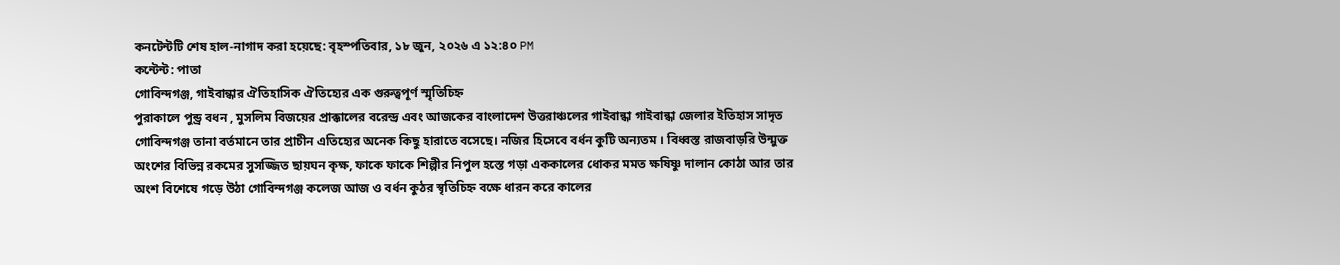কনটেন্টটি শেষ হাল-নাগাদ করা হয়েছে: বৃহস্পতিবার, ১৮ জুন, ২০২৬ এ ১২:৪০ PM
কন্টেন্ট: পাতা
গোবিন্দগঞ্জ, গাইবান্ধার ঐতিহাসিক ঐতিহ্যের এক গুরুত্বপূর্ণ স্মৃতিচিহ্ন
পুরাকালে পুন্ড্র বধন , মুসলিম বিজয়ের প্রাক্কালের বরেন্দ্র এবং আজকের বাংলাদেশ উত্তরাঞ্চলের গাইবান্ধা গাইবান্ধা জেলার ইতিহাস সাদৃত গোবিন্দগঞ্জ তানা বর্তমানে তার প্রাচীন এতিহ্যের অনেক কিছু হারাতে বসেছে। নজির হিসেবে বর্ধন কুটি অন্যতম । বিধ্বস্ত রাজবাড়রি উন্মুক্ত অংশের বিভিন্ন রকমের সুসজ্জিত ছায়ঘন কৃক্ষ, ফাকে ফাকে শিল্পীর নিপুল হস্তে গড়া এককালের ধোকর মমত ক্ষষিষ্ণু দালান কোঠা আর তার অংশ বিশেষে গড়ে উঠা গোবিন্দগঞ্জ কলেজ আজ ও বর্ধন কুঠর স্বৃতিচিহ্ন বক্ষে ধারন করে কালের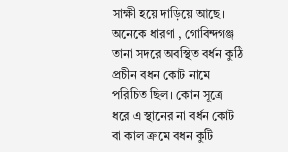সাক্ষী হয়ে দাড়িয়ে আছে।
অনেকে ধারণা , গোবিন্দগঞ্জ তানা সদরে অবস্থিত বর্ধন কুঠি প্রচীন বধন কোট নামে পরিচিত ছিল। কোন সূত্রে ধরে এ স্থানের না বর্ধন কোট বা কাল ক্রমে বধন কুটি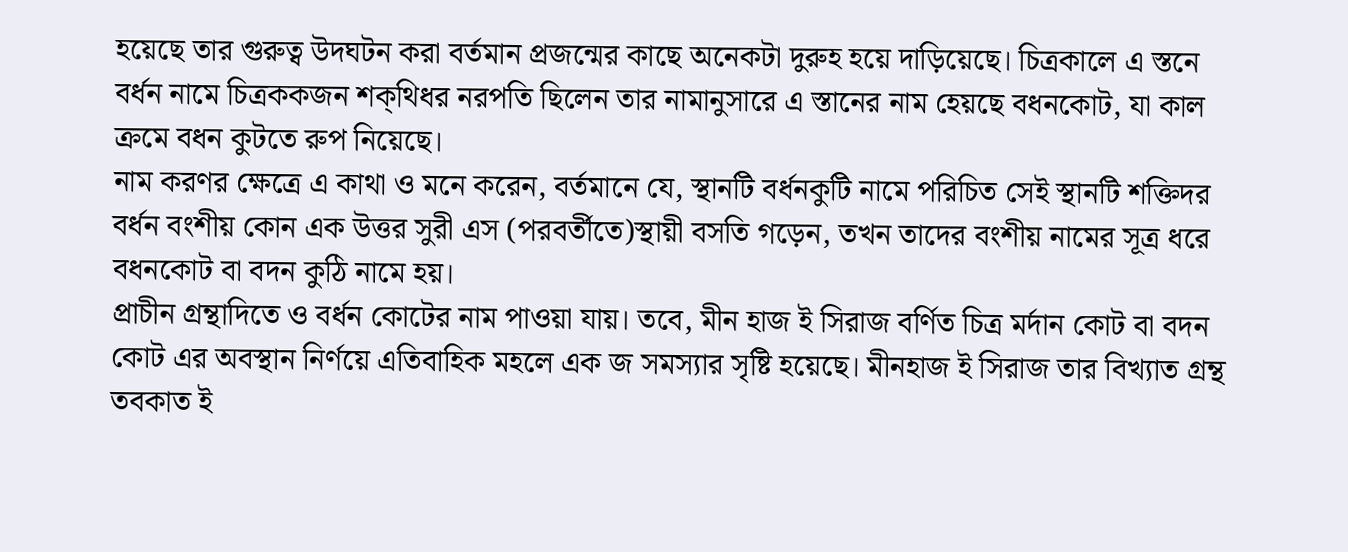হয়েছে তার গুরুত্ব উদঘটন করা বর্তমান প্রজন্মের কাছে অনেকটা দুরুহ হয়ে দাড়িয়েছে। চিত্রকালে এ স্তনে বর্ধন নামে চিত্রককজন শক্থিধর নরপতি ছিলেন তার নামানুসারে এ স্তানের নাম হেয়ছে বধনকোট, যা কাল ক্রমে বধন কুটতে রুপ নিয়েছে।
নাম করণর ক্ষেত্রে এ কাথা ও মনে করেন, বর্তমানে যে, স্থানটি বর্ধনকুটি নামে পরিচিত সেই স্থানটি শক্তিদর বর্ধন বংশীয় কোন এক উত্তর সুরী এস (পরবর্তীতে)স্থায়ী বসতি গড়েন, তখন তাদের বংশীয় নামের সূত্র ধরে বধনকোট বা বদন কুঠি নামে হয়।
প্রাচীন গ্রন্থাদিতে ও বর্ধন কোটের নাম পাওয়া যায়। তবে, মীন হাজ ই সিরাজ বর্ণিত চিত্র মর্দান কোট বা বদন কোট এর অবস্থান নির্ণয়ে এতিবাহিক মহলে এক জ সমস্যার সৃষ্টি হয়েছে। মীনহাজ ই সিরাজ তার বিখ্যাত গ্রন্থ তবকাত ই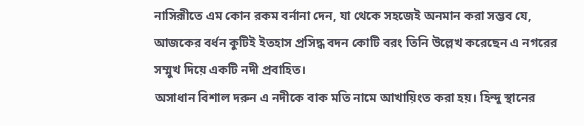নাসিরীূতে এম কোন রকম বর্নানা দেন, যা থেকে সহজেই অনমান করা সম্ভব যে, আজকের বর্ধন কুটিই ইতহাস প্রসিদ্ধ বদন কোটি বরং তিনি উল্লেখ করেছেন এ নগরের সম্মুখ দিয়ে একটি নদী প্রবাহিত।
অসাধান বিশাল দরুন এ নদীকে বাক মতি নামে আখায়িংত করা হয়। হিন্দু স্থানের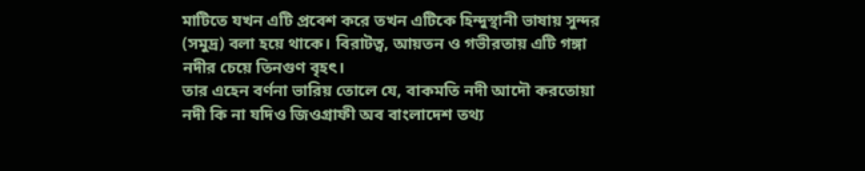মাটিতে যখন এটি প্রবেশ করে তখন এটিকে হিন্দুস্থানী ভাষায় সুন্দর (সমুদ্র) বলা হয়ে থাকে। বিরাটত্ব, আয়তন ও গভীরতায় এটি গঙ্গা নদীর চেয়ে তিনগুণ বৃহৎ।
তার এহেন বর্ণনা ভারিয় তোলে যে, বাকমতি নদী আদৌ করতোয়া নদী কি না যদিও জিওগ্রাফী অব বাংলাদেশ তথ্য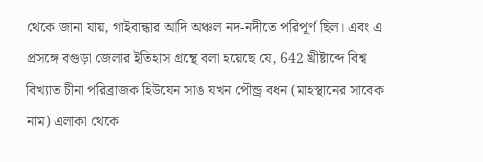থেকে জানা যায়, গাইবান্ধার আদি অঞ্চল নদ-নদীতে পরিপূর্ণ ছিল। এবং এ প্রসঙ্গে বগুড়া জেলার ইতিহাস গ্রন্থে বলা হয়েছে যে, 642 খ্রীষ্টাব্দে বিশ্ব বিখ্যাত চীনা পরিব্রাজক হিউযেন সাঙ যখন পৌন্ড্র বধন (মাহস্থানের সাবেক নাম) এলাকা থেকে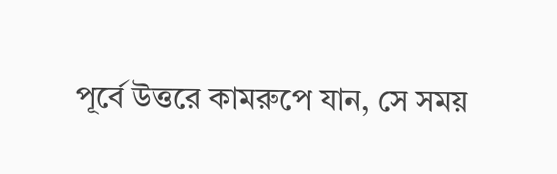পূর্বে উত্তরে কামরুপে যান, সে সময়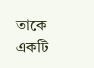তাকে একটি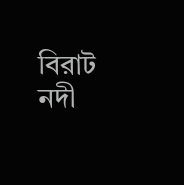বিরাট নদী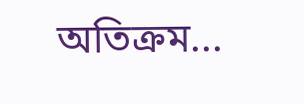অতিক্রম...